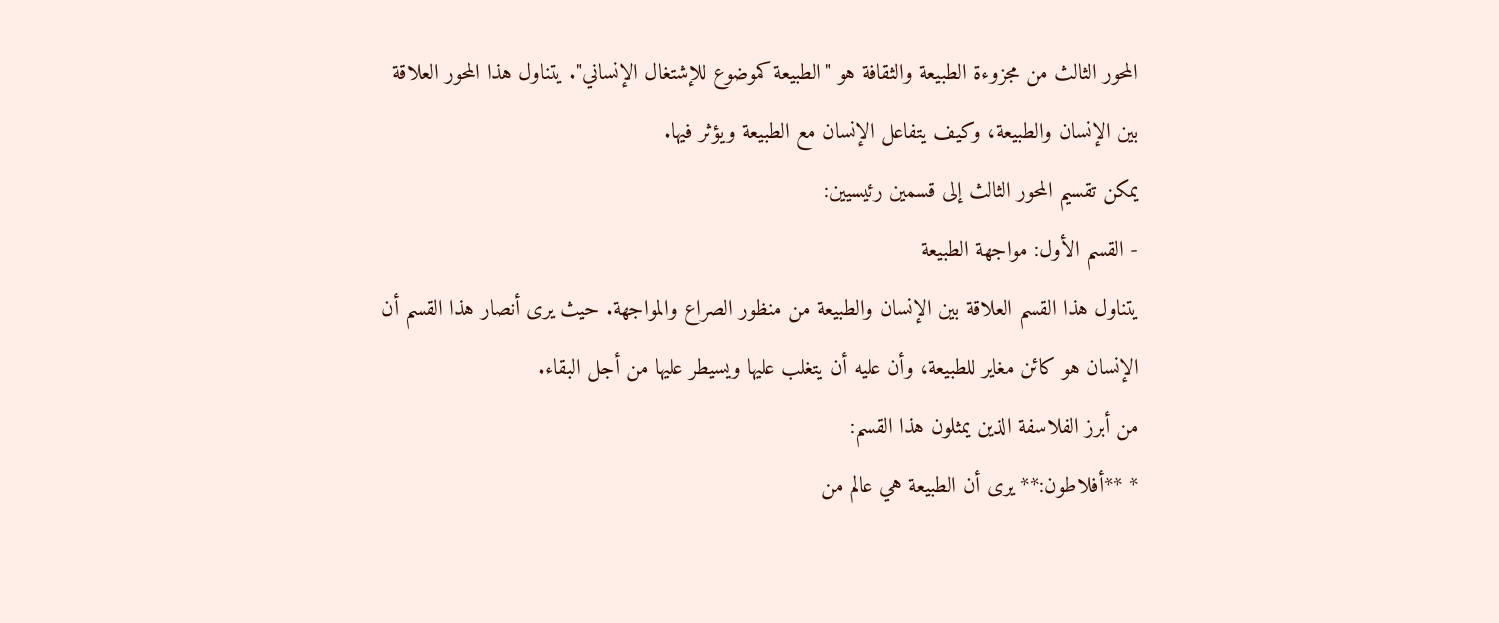المحور الثالث من مجزوءة الطبيعة والثقافة هو "الطبيعة كموضوع للإشتغال الإنساني". يتناول هذا المحور العلاقة بين الإنسان والطبيعة، وكيف يتفاعل الإنسان مع الطبيعة ويؤثر فيها.
يمكن تقسيم المحور الثالث إلى قسمين رئيسيين:
- القسم الأول: مواجهة الطبيعة
يتناول هذا القسم العلاقة بين الإنسان والطبيعة من منظور الصراع والمواجهة. حيث يرى أنصار هذا القسم أن الإنسان هو كائن مغاير للطبيعة، وأن عليه أن يتغلب عليها ويسيطر عليها من أجل البقاء.
من أبرز الفلاسفة الذين يمثلون هذا القسم:
* **أفلاطون:** يرى أن الطبيعة هي عالم من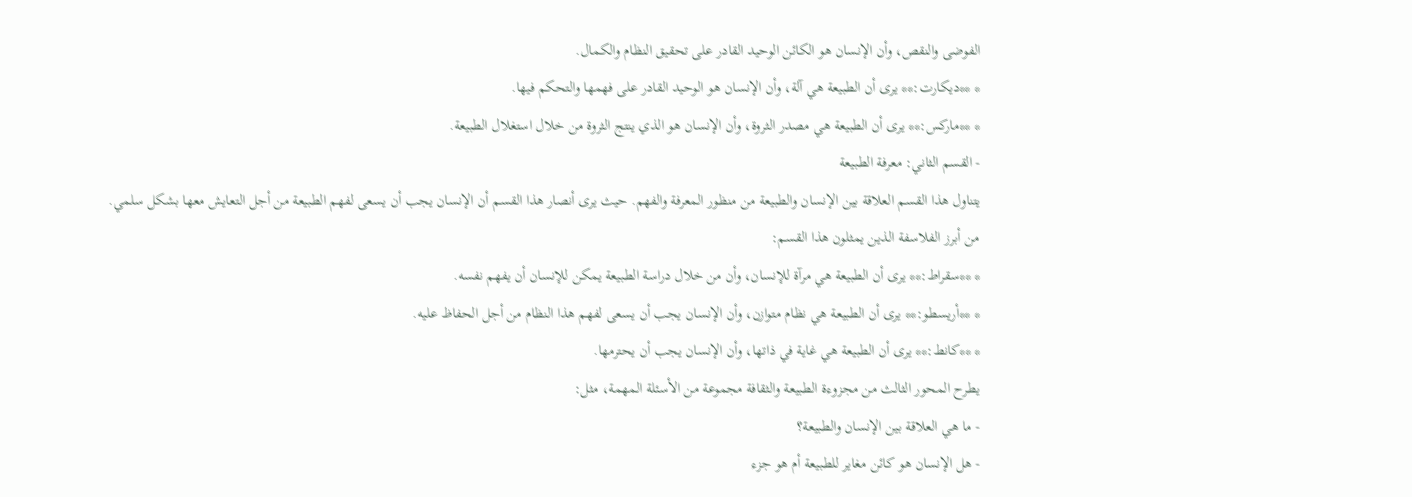الفوضى والنقص، وأن الإنسان هو الكائن الوحيد القادر على تحقيق النظام والكمال.
* **ديكارت:** يرى أن الطبيعة هي آلة، وأن الإنسان هو الوحيد القادر على فهمها والتحكم فيها.
* **ماركس:** يرى أن الطبيعة هي مصدر الثروة، وأن الإنسان هو الذي ينتج الثروة من خلال استغلال الطبيعة.
- القسم الثاني: معرفة الطبيعة
يتناول هذا القسم العلاقة بين الإنسان والطبيعة من منظور المعرفة والفهم. حيث يرى أنصار هذا القسم أن الإنسان يجب أن يسعى لفهم الطبيعة من أجل التعايش معها بشكل سلمي.
من أبرز الفلاسفة الذين يمثلون هذا القسم:
* **سقراط:** يرى أن الطبيعة هي مرآة للإنسان، وأن من خلال دراسة الطبيعة يمكن للإنسان أن يفهم نفسه.
* **أريسطو:** يرى أن الطبيعة هي نظام متوازن، وأن الإنسان يجب أن يسعى لفهم هذا النظام من أجل الحفاظ عليه.
* **كانط:** يرى أن الطبيعة هي غاية في ذاتها، وأن الإنسان يجب أن يحترمها.
يطرح المحور الثالث من مجزوءة الطبيعة والثقافة مجموعة من الأسئلة المهمة، مثل:
- ما هي العلاقة بين الإنسان والطبيعة؟
- هل الإنسان هو كائن مغاير للطبيعة أم هو جزء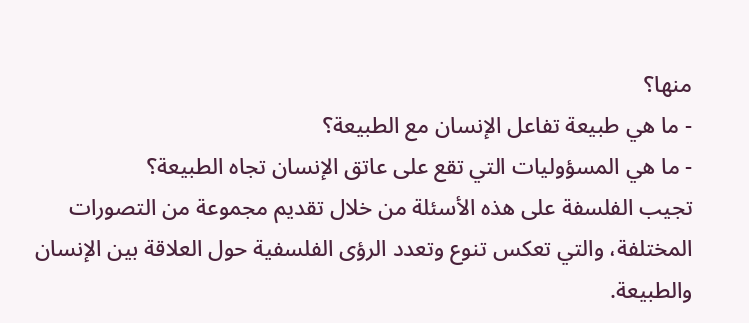منها؟
- ما هي طبيعة تفاعل الإنسان مع الطبيعة؟
- ما هي المسؤوليات التي تقع على عاتق الإنسان تجاه الطبيعة؟
تجيب الفلسفة على هذه الأسئلة من خلال تقديم مجموعة من التصورات المختلفة، والتي تعكس تنوع وتعدد الرؤى الفلسفية حول العلاقة بين الإنسان والطبيعة.